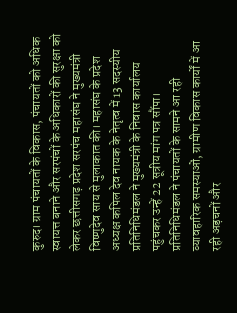कुरुद। ग्राम पंचायतों के विकास, पंचायतों को अधिक स्वायत्त बनाने और सरपंचों के अधिकारों की सुरक्षा को लेकर छत्तीसगढ़ प्रदेश सरपंच महासंघ ने मुख्यमंत्री विष्णुदेव साय से मुलाकात की। महासंघ के प्रदेश अध्यक्ष कपिल देव नायक के नेतृत्व में 13 सदस्यीय प्रतिनिधिमंडल ने मुख्यमंत्री के निवास कार्यालय पहुंचकर उन्हें 22 सूत्रीय मांग पत्र सौंपा।
प्रतिनिधिमंडल ने पंचायतों के सामने आ रही व्यावहारिक समस्याओं, ग्रामीण विकास कार्यों में आ रही अड़चनों और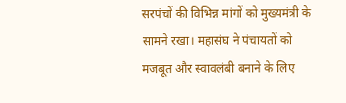सरपंचों की विभिन्न मांगों को मुख्यमंत्री के सामने रखा। महासंघ ने पंचायतों को मजबूत और स्वावलंबी बनाने के लिए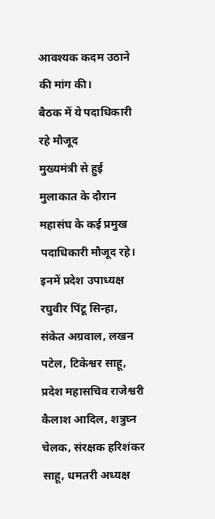आवश्यक कदम उठाने की मांग की।
बैठक में ये पदाधिकारी रहे मौजूद
मुख्यमंत्री से हुई मुलाकात के दौरान महासंघ के कई प्रमुख पदाधिकारी मौजूद रहे। इनमें प्रदेश उपाध्यक्ष रघुवीर पिंटू सिन्हा, संकेत अग्रवाल, लखन पटेल, टिकेश्वर साहू, प्रदेश महासचिव राजेश्वरी कैलाश आदिल, शत्रुघ्न चेलक, संरक्षक हरिशंकर साहू, धमतरी अध्यक्ष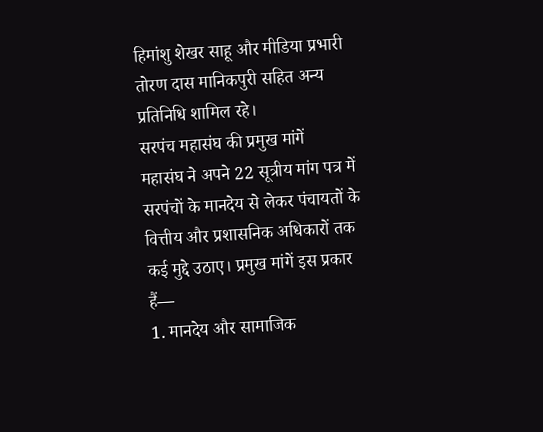हिमांशु शेखर साहू और मीडिया प्रभारी तोरण दास मानिकपुरी सहित अन्य प्रतिनिधि शामिल रहे।
सरपंच महासंघ की प्रमुख मांगें
महासंघ ने अपने 22 सूत्रीय मांग पत्र में सरपंचों के मानदेय से लेकर पंचायतों के वित्तीय और प्रशासनिक अधिकारों तक कई मुद्दे उठाए। प्रमुख मांगें इस प्रकार हैं—
1. मानदेय और सामाजिक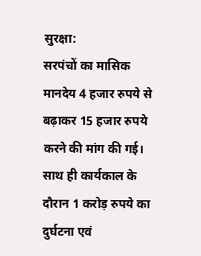सुरक्षा:
सरपंचों का मासिक मानदेय 4 हजार रुपये से बढ़ाकर 15 हजार रुपये करने की मांग की गई। साथ ही कार्यकाल के दौरान 1 करोड़ रुपये का दुर्घटना एवं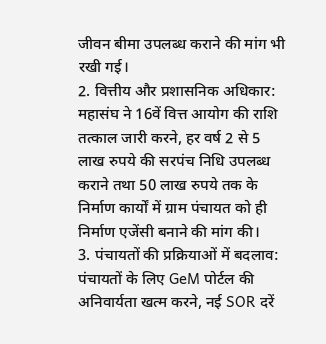जीवन बीमा उपलब्ध कराने की मांग भी रखी गई।
2. वित्तीय और प्रशासनिक अधिकार:
महासंघ ने 16वें वित्त आयोग की राशि तत्काल जारी करने, हर वर्ष 2 से 5 लाख रुपये की सरपंच निधि उपलब्ध कराने तथा 50 लाख रुपये तक के निर्माण कार्यों में ग्राम पंचायत को ही निर्माण एजेंसी बनाने की मांग की।
3. पंचायतों की प्रक्रियाओं में बदलाव:
पंचायतों के लिए GeM पोर्टल की अनिवार्यता खत्म करने, नई SOR दरें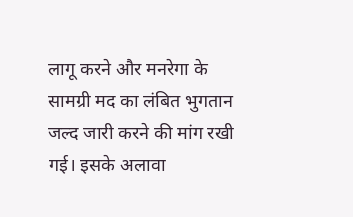लागू करने और मनरेगा के सामग्री मद का लंबित भुगतान जल्द जारी करने की मांग रखी गई। इसके अलावा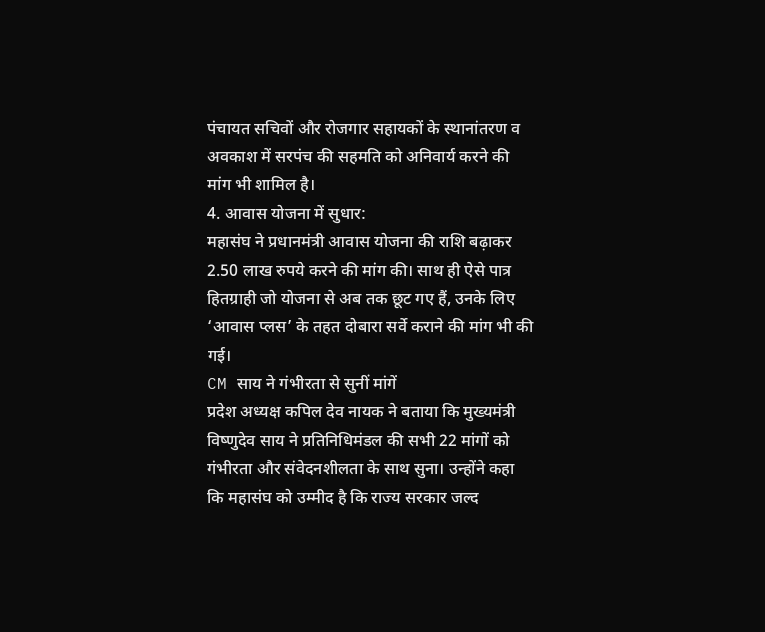पंचायत सचिवों और रोजगार सहायकों के स्थानांतरण व अवकाश में सरपंच की सहमति को अनिवार्य करने की मांग भी शामिल है।
4. आवास योजना में सुधार:
महासंघ ने प्रधानमंत्री आवास योजना की राशि बढ़ाकर 2.50 लाख रुपये करने की मांग की। साथ ही ऐसे पात्र हितग्राही जो योजना से अब तक छूट गए हैं, उनके लिए ‘आवास प्लस’ के तहत दोबारा सर्वे कराने की मांग भी की गई।
CM साय ने गंभीरता से सुनीं मांगें
प्रदेश अध्यक्ष कपिल देव नायक ने बताया कि मुख्यमंत्री विष्णुदेव साय ने प्रतिनिधिमंडल की सभी 22 मांगों को गंभीरता और संवेदनशीलता के साथ सुना। उन्होंने कहा कि महासंघ को उम्मीद है कि राज्य सरकार जल्द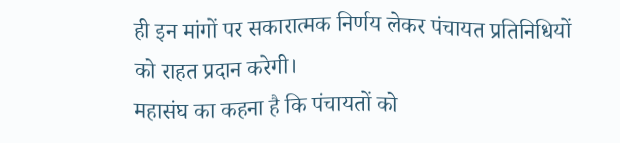ही इन मांगों पर सकारात्मक निर्णय लेकर पंचायत प्रतिनिधियों को राहत प्रदान करेगी।
महासंघ का कहना है कि पंचायतों को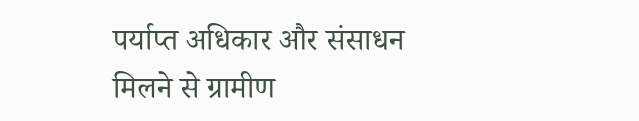पर्याप्त अधिकार और संसाधन मिलने से ग्रामीण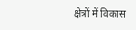क्षेत्रों में विकास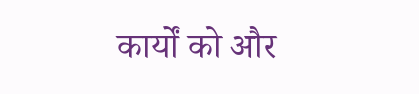कार्यों को और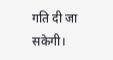गति दी जा सकेगी।